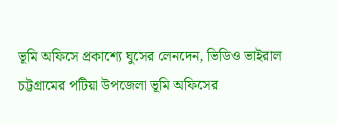ভূমি অফিসে প্রকাশ্যে ঘুসের লেনদেন, ভিডিও ভাইরাল
চট্টগ্রামের পটিয়া উপজেলা ভূমি অফিসের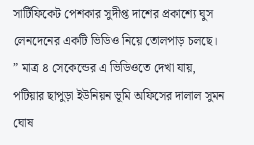সার্টিফিকেট পেশকার সুদীপ্ত দাশের প্রকাশ্যে ঘুস লেনদেনের একটি ভিডিও নিয়ে তোলপাড় চলছে।
” মাত্র ৪ সেকেন্ডের এ ভিডিওতে দেখা যায়, পটিয়ার ছাপুড়া ইউনিয়ন ভূমি অফিসের দালাল সুমন ঘোষ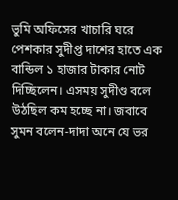ভুমি অফিসের খাচারি ঘরে পেশকার সুদীপ্ত দাশের হাতে এক বান্ডিল ১ হাজার টাকার নোট দিচ্ছিলেন। এসময় সুদীণ্ড বলে উঠছিল কম হচ্ছে না। জবাবে সুমন বলেন-দাদা অনে যে ভর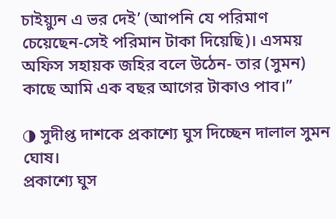চাইয়্যুন এ ভর দেই’ (আপনি যে পরিমাণ চেয়েছেন-সেই পরিমান টাকা দিয়েছি)। এসময় অফিস সহায়ক জহির বলে উঠেন- তার (সুমন) কাছে আমি এক বছর আগের টাকাও পাব।”

◑ সুদীপ্ত দাশকে প্রকাশ্যে ঘুস দিচ্ছেন দালাল সুমন ঘোষ।
প্রকাশ্যে ঘুস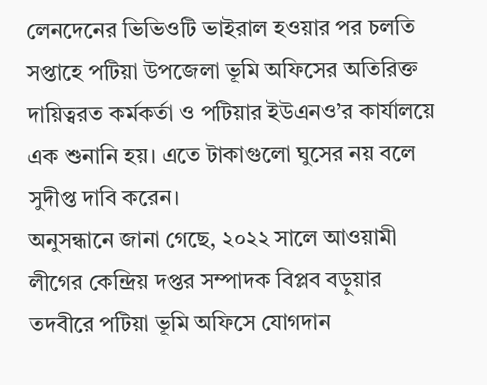লেনদেনের ভিভিওটি ভাইরাল হওয়ার পর চলতি সপ্তাহে পটিয়া উপজেলা ভূমি অফিসের অতিরিক্ত দায়িত্বরত কর্মকর্তা ও পটিয়ার ইউএনও’র কার্যালয়ে এক শুনানি হয়। এতে টাকাগুলো ঘুসের নয় বলে সুদীপ্ত দাবি করেন।
অনুসন্ধানে জানা গেছে, ২০২২ সালে আওয়ামী লীগের কেন্দ্রিয় দপ্তর সম্পাদক বিপ্লব বড়ুয়ার তদবীরে পটিয়া ভূমি অফিসে যোগদান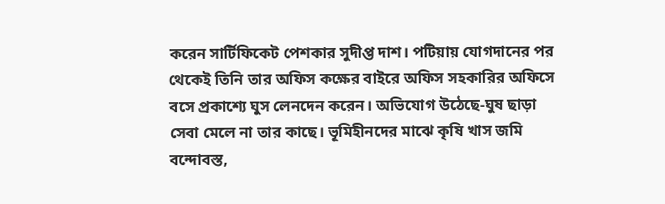করেন সার্টিফিকেট পেশকার সুদীপ্ত দাশ। পটিয়ায় যোগদানের পর থেকেই তিনি তার অফিস কক্ষের বাইরে অফিস সহকারির অফিসে বসে প্রকাশ্যে ঘুস লেনদেন করেন। অভিযোগ উঠেছে-ঘুষ ছাড়া সেবা মেলে না তার কাছে। ভূমিহীনদের মাঝে কৃষি খাস জমি বন্দোবস্ত,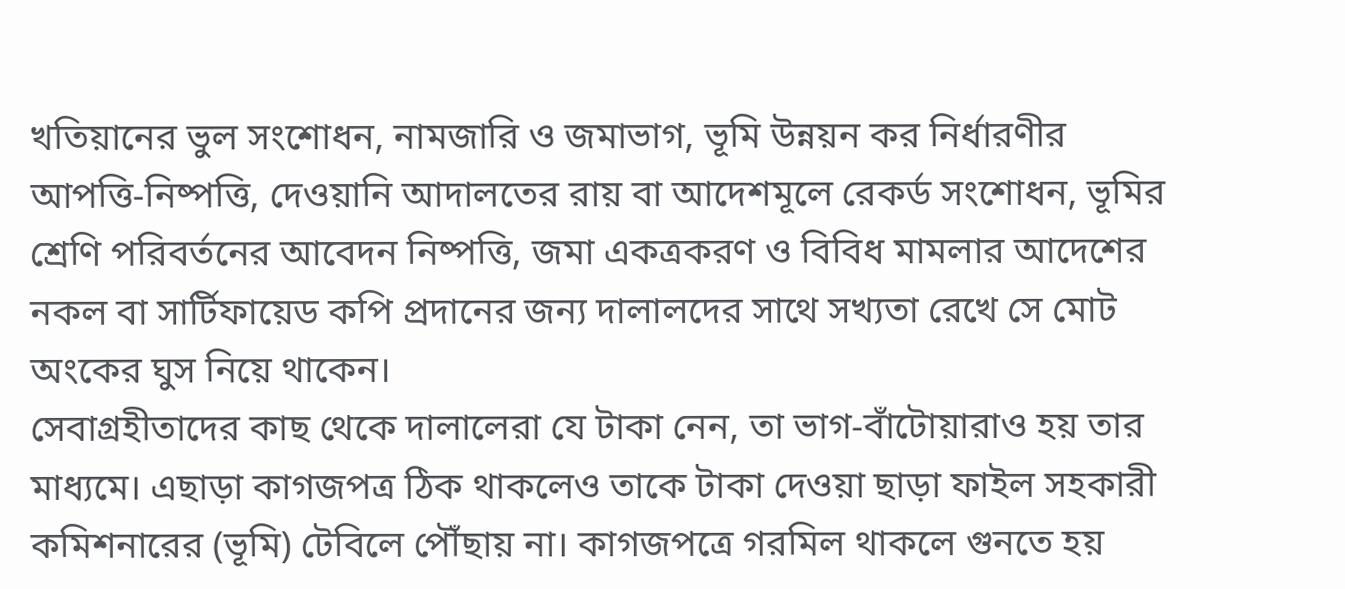খতিয়ানের ভুল সংশোধন, নামজারি ও জমাভাগ, ভূমি উন্নয়ন কর নির্ধারণীর আপত্তি-নিষ্পত্তি, দেওয়ানি আদালতের রায় বা আদেশমূলে রেকর্ড সংশোধন, ভূমির শ্রেণি পরিবর্তনের আবেদন নিষ্পত্তি, জমা একত্রকরণ ও বিবিধ মামলার আদেশের নকল বা সার্টিফায়েড কপি প্রদানের জন্য দালালদের সাথে সখ্যতা রেখে সে মোট অংকের ঘুস নিয়ে থাকেন।
সেবাগ্রহীতাদের কাছ থেকে দালালেরা যে টাকা নেন, তা ভাগ-বাঁটোয়ারাও হয় তার মাধ্যমে। এছাড়া কাগজপত্র ঠিক থাকলেও তাকে টাকা দেওয়া ছাড়া ফাইল সহকারী কমিশনারের (ভূমি) টেবিলে পৌঁছায় না। কাগজপত্রে গরমিল থাকলে গুনতে হয়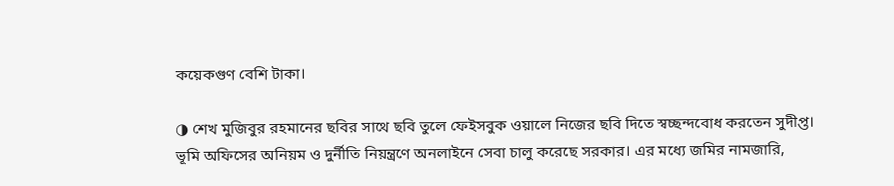কয়েকগুণ বেশি টাকা।

◑ শেখ মুজিবুর রহমানের ছবির সাথে ছবি তুলে ফেইসবুক ওয়ালে নিজের ছবি দিতে স্বচ্ছন্দবোধ করতেন সুদীপ্ত।
ভূমি অফিসের অনিয়ম ও দুর্নীতি নিয়ন্ত্রণে অনলাইনে সেবা চালু করেছে সরকার। এর মধ্যে জমির নামজারি,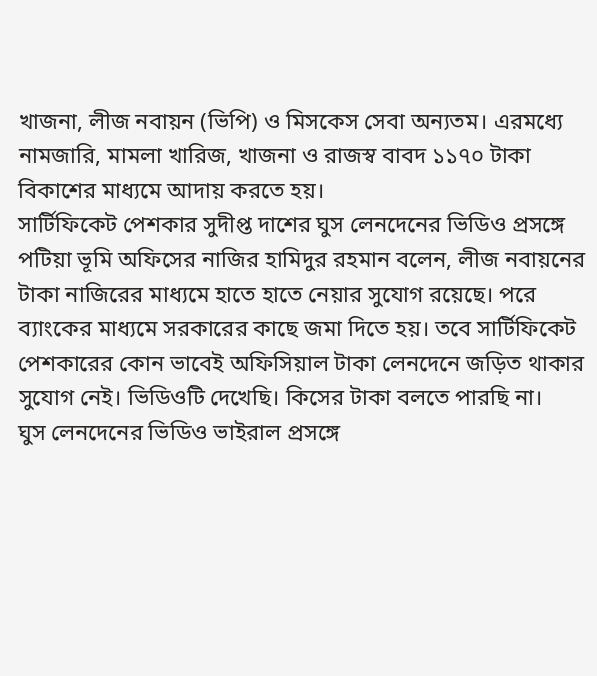খাজনা, লীজ নবায়ন (ভিপি) ও মিসকেস সেবা অন্যতম। এরমধ্যে নামজারি, মামলা খারিজ, খাজনা ও রাজস্ব বাবদ ১১৭০ টাকা বিকাশের মাধ্যমে আদায় করতে হয়।
সার্টিফিকেট পেশকার সুদীপ্ত দাশের ঘুস লেনদেনের ভিডিও প্রসঙ্গে পটিয়া ভূমি অফিসের নাজির হামিদুর রহমান বলেন, লীজ নবায়নের টাকা নাজিরের মাধ্যমে হাতে হাতে নেয়ার সুযোগ রয়েছে। পরে ব্যাংকের মাধ্যমে সরকারের কাছে জমা দিতে হয়। তবে সার্টিফিকেট পেশকারের কোন ভাবেই অফিসিয়াল টাকা লেনদেনে জড়িত থাকার সুযোগ নেই। ভিডিওটি দেখেছি। কিসের টাকা বলতে পারছি না।
ঘুস লেনদেনের ভিডিও ভাইরাল প্রসঙ্গে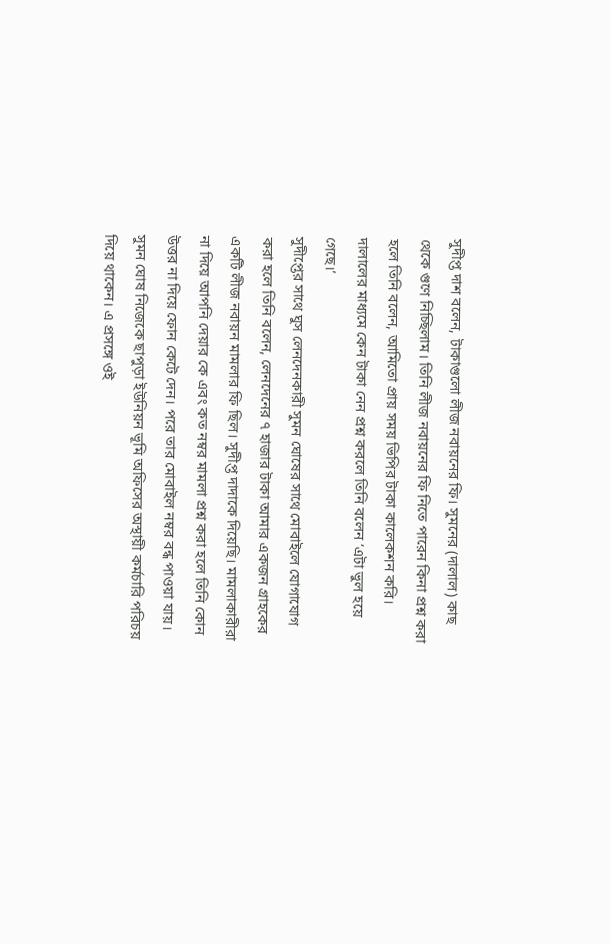সুদীপ্ত দাশ বলেন, টাকাগুলো লীজ নবায়নের ফি। সুমনের (দালাল) কাছ থেকে গুণে নিচ্ছিলাম। তিনি লীজ নবায়নের ফি নিতে পারেন কিনা প্রশ্ন করা হলে তিনি বলেন, আমিতো প্রায় সময় ভিপির টাকা কালেকশন করি। দালালের মাধ্যমে কেন টাকা নেন প্রশ্ন করলে তিনি বলেন ‘এটা ভুল হয়ে গেছে।’
সুদীপ্তের সাথে ঘুস লেনদেনকারী সুমন ঘোষের সাথে মোবাইলে যোগাযোগ করা হলে তিনি বলেন, লেনদেনের ৭ হাজার টাকা আমার একজন গ্রাহকের একটি লীজ নবায়ন মামলার ফি ছিল। সুদীপ্ত দাদাকে দিয়েছি। মামলাকারীরা না দিয়ে আপনি দেয়ার কে এবং কত নম্বর মামলা প্রশ্ন করা হলে তিনি কোন উত্তর না দিয়ে ফোন কেটে দেন। পরে তার মোবাইল নম্বর বন্ধ পাওয়া যায়।
সুমন ঘোষ নিজেকে ছাপুড়া ইউনিয়ন ভূমি অফিসের অস্থায়ী কর্মচারি পরিচয় দিয়ে থাকেন। এ প্রসঙ্গে ওই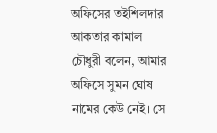অফিসের তইশিলদার আকতার কামাল চৌধুরী বলেন, আমার অফিসে সুমন ঘোষ নামের কেউ নেই। সে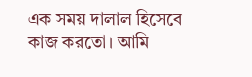এক সময় দালাল হিসেবে কাজ করতো। আমি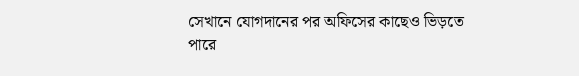সেখানে যোগদানের পর অফিসের কাছেও ভিড়তে পারে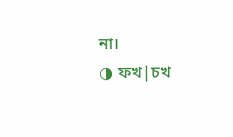না।
◑ ফখ|চখ